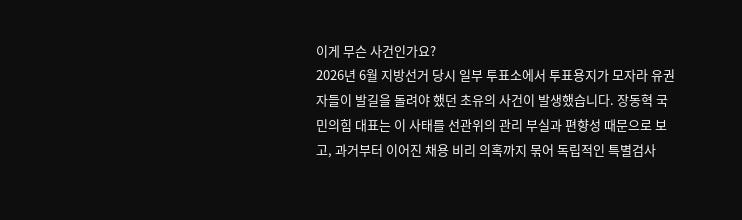이게 무슨 사건인가요?
2026년 6월 지방선거 당시 일부 투표소에서 투표용지가 모자라 유권자들이 발길을 돌려야 했던 초유의 사건이 발생했습니다. 장동혁 국민의힘 대표는 이 사태를 선관위의 관리 부실과 편향성 때문으로 보고, 과거부터 이어진 채용 비리 의혹까지 묶어 독립적인 특별검사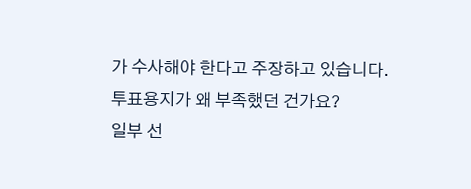가 수사해야 한다고 주장하고 있습니다.
투표용지가 왜 부족했던 건가요?
일부 선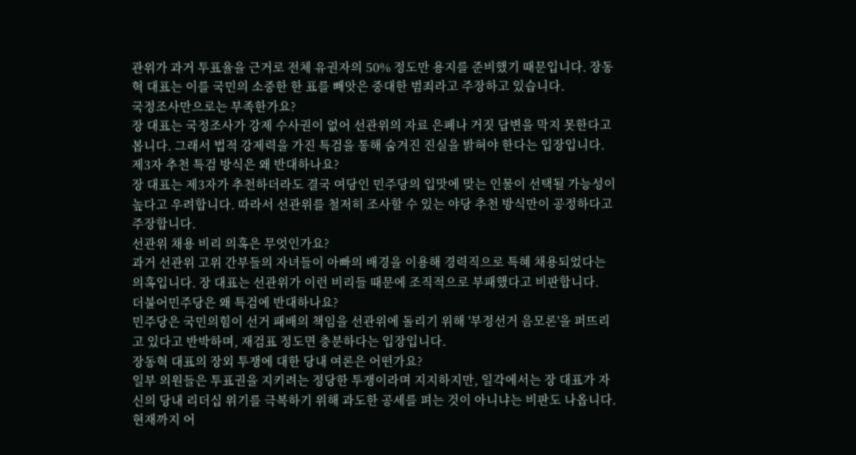관위가 과거 투표율을 근거로 전체 유권자의 50% 정도만 용지를 준비했기 때문입니다. 장동혁 대표는 이를 국민의 소중한 한 표를 빼앗은 중대한 범죄라고 주장하고 있습니다.
국정조사만으로는 부족한가요?
장 대표는 국정조사가 강제 수사권이 없어 선관위의 자료 은폐나 거짓 답변을 막지 못한다고 봅니다. 그래서 법적 강제력을 가진 특검을 통해 숨겨진 진실을 밝혀야 한다는 입장입니다.
제3자 추천 특검 방식은 왜 반대하나요?
장 대표는 제3자가 추천하더라도 결국 여당인 민주당의 입맛에 맞는 인물이 선택될 가능성이 높다고 우려합니다. 따라서 선관위를 철저히 조사할 수 있는 야당 추천 방식만이 공정하다고 주장합니다.
선관위 채용 비리 의혹은 무엇인가요?
과거 선관위 고위 간부들의 자녀들이 아빠의 배경을 이용해 경력직으로 특혜 채용되었다는 의혹입니다. 장 대표는 선관위가 이런 비리들 때문에 조직적으로 부패했다고 비판합니다.
더불어민주당은 왜 특검에 반대하나요?
민주당은 국민의힘이 선거 패배의 책임을 선관위에 돌리기 위해 '부정선거 음모론'을 퍼뜨리고 있다고 반박하며, 재검표 정도면 충분하다는 입장입니다.
장동혁 대표의 장외 투쟁에 대한 당내 여론은 어떤가요?
일부 의원들은 투표권을 지키려는 정당한 투쟁이라며 지지하지만, 일각에서는 장 대표가 자신의 당내 리더십 위기를 극복하기 위해 과도한 공세를 펴는 것이 아니냐는 비판도 나옵니다.
현재까지 어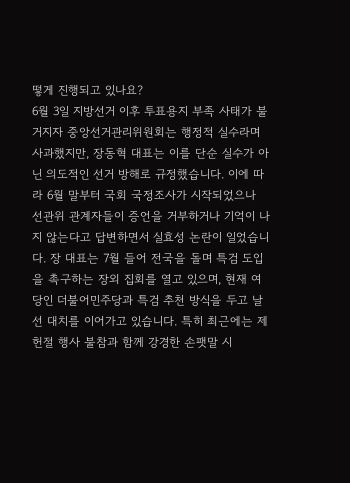떻게 진행되고 있나요?
6월 3일 지방선거 이후 투표용지 부족 사태가 불거지자 중앙선거관리위원회는 행정적 실수라며 사과했지만, 장동혁 대표는 이를 단순 실수가 아닌 의도적인 선거 방해로 규정했습니다. 이에 따라 6월 말부터 국회 국정조사가 시작되었으나 선관위 관계자들이 증언을 거부하거나 기억이 나지 않는다고 답변하면서 실효성 논란이 일었습니다. 장 대표는 7월 들어 전국을 돌며 특검 도입을 촉구하는 장외 집회를 열고 있으며, 현재 여당인 더불어민주당과 특검 추천 방식을 두고 날 선 대치를 이어가고 있습니다. 특히 최근에는 제헌절 행사 불참과 함께 강경한 손팻말 시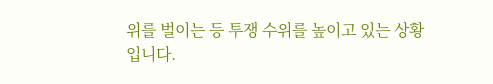위를 벌이는 등 투쟁 수위를 높이고 있는 상황입니다.